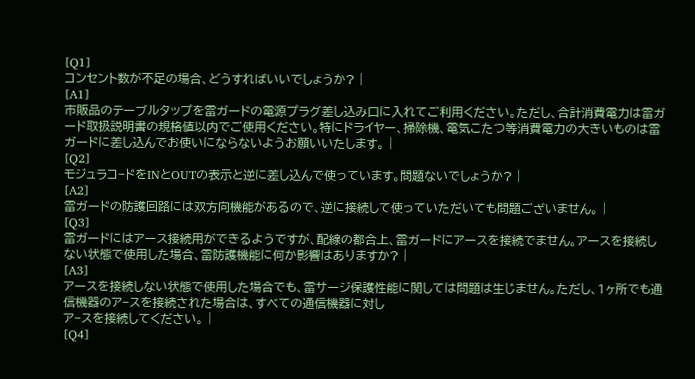[Q1]
コンセント数が不足の場合、どうすればいいでしょうか? |
[A1]
市販品のテーブルタップを雷ガードの電源プラグ差し込み口に入れてご利用ください。ただし、合計消費電力は雷ガード取扱説明書の規格値以内でご使用ください。特にドライヤー、掃除機、電気こたつ等消費電力の大きいものは雷ガードに差し込んでお使いにならないようお願いいたします。 |
[Q2]
モジュラコ−ドをINとOUTの表示と逆に差し込んで使っています。問題ないでしょうか? |
[A2]
雷ガードの防護回路には双方向機能があるので、逆に接続して使っていただいても問題ございません。 |
[Q3]
雷ガードにはアース接続用ができるようですが、配線の都合上、雷ガードにアースを接続でません。アースを接続しない状態で使用した場合、雷防護機能に何か影響はありますか? |
[A3]
アースを接続しない状態で使用した場合でも、雷サージ保護性能に関しては問題は生じません。ただし、1ヶ所でも通信機器のア−スを接続された場合は、すべての通信機器に対し
ア−スを接続してください。 |
[Q4]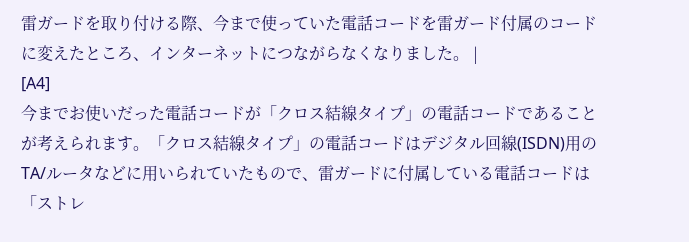雷ガードを取り付ける際、今まで使っていた電話コードを雷ガード付属のコードに変えたところ、インターネットにつながらなくなりました。 |
[A4]
今までお使いだった電話コードが「クロス結線タイプ」の電話コードであることが考えられます。「クロス結線タイプ」の電話コードはデジタル回線(ISDN)用のTA/ルータなどに用いられていたもので、雷ガードに付属している電話コードは「ストレ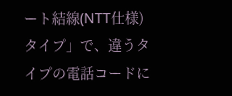ート結線(NTT仕様)タイプ」で、違うタイプの電話コードに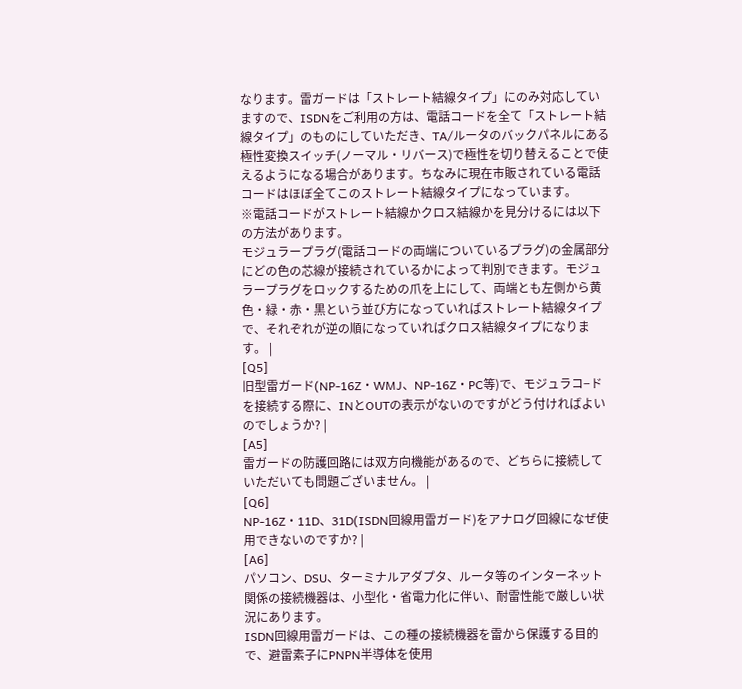なります。雷ガードは「ストレート結線タイプ」にのみ対応していますので、ISDNをご利用の方は、電話コードを全て「ストレート結線タイプ」のものにしていただき、TA/ルータのバックパネルにある極性変換スイッチ(ノーマル・リバース)で極性を切り替えることで使えるようになる場合があります。ちなみに現在市販されている電話コードはほぼ全てこのストレート結線タイプになっています。
※電話コードがストレート結線かクロス結線かを見分けるには以下の方法があります。
モジュラープラグ(電話コードの両端についているプラグ)の金属部分にどの色の芯線が接続されているかによって判別できます。モジュラープラグをロックするための爪を上にして、両端とも左側から黄色・緑・赤・黒という並び方になっていればストレート結線タイプで、それぞれが逆の順になっていればクロス結線タイプになります。 |
[Q5]
旧型雷ガード(NP-16Z・WMJ、NP-16Z・PC等)で、モジュラコ−ドを接続する際に、INとOUTの表示がないのですがどう付ければよいのでしょうか? |
[A5]
雷ガードの防護回路には双方向機能があるので、どちらに接続していただいても問題ございません。 |
[Q6]
NP-16Z・11D、31D(ISDN回線用雷ガード)をアナログ回線になぜ使用できないのですか? |
[A6]
パソコン、DSU、ターミナルアダプタ、ルータ等のインターネット関係の接続機器は、小型化・省電力化に伴い、耐雷性能で厳しい状況にあります。
ISDN回線用雷ガードは、この種の接続機器を雷から保護する目的で、避雷素子にPNPN半導体を使用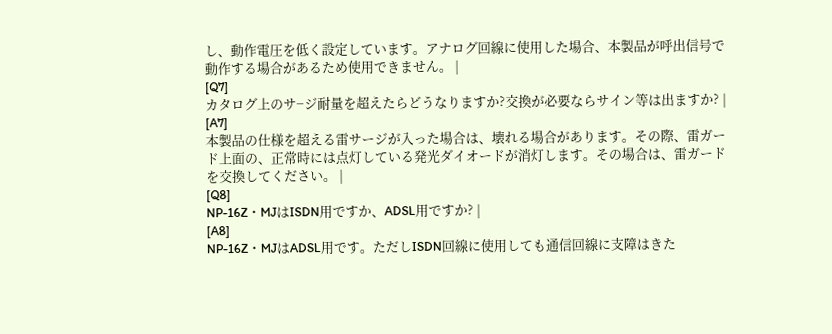し、動作電圧を低く設定しています。アナログ回線に使用した場合、本製品が呼出信号で動作する場合があるため使用できません。 |
[Q7]
カタログ上のサ−ジ耐量を超えたらどうなりますか?交換が必要ならサイン等は出ますか? |
[A7]
本製品の仕様を超える雷サージが入った場合は、壊れる場合があります。その際、雷ガード上面の、正常時には点灯している発光ダイオードが消灯します。その場合は、雷ガードを交換してください。 |
[Q8]
NP-16Z・MJはISDN用ですか、ADSL用ですか? |
[A8]
NP-16Z・MJはADSL用です。ただしISDN回線に使用しても通信回線に支障はきた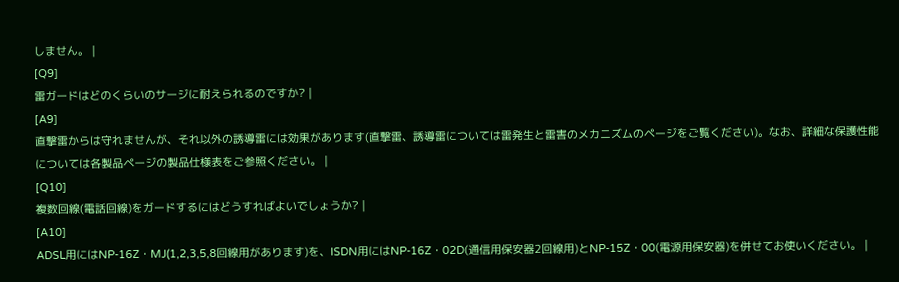しません。 |
[Q9]
雷ガードはどのくらいのサージに耐えられるのですか? |
[A9]
直撃雷からは守れませんが、それ以外の誘導雷には効果があります(直撃雷、誘導雷については雷発生と雷害のメカニズムのページをご覧ください)。なお、詳細な保護性能については各製品ページの製品仕様表をご参照ください。 |
[Q10]
複数回線(電話回線)をガードするにはどうすればよいでしょうか? |
[A10]
ADSL用にはNP-16Z・MJ(1,2,3,5,8回線用があります)を、ISDN用にはNP-16Z・02D(通信用保安器2回線用)とNP-15Z・00(電源用保安器)を併せてお使いください。 |